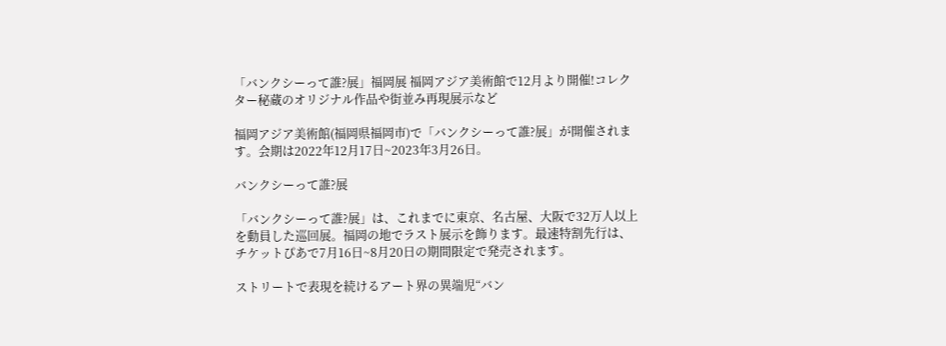「バンクシーって誰?展」福岡展 福岡アジア美術館で12月より開催!コレクター秘蔵のオリジナル作品や街並み再現展示など

福岡アジア美術館(福岡県福岡市)で「バンクシーって誰?展」が開催されます。会期は2022年12月17日~2023年3月26日。

バンクシーって誰?展

「バンクシーって誰?展」は、これまでに東京、名古屋、大阪で32万人以上を動員した巡回展。福岡の地でラスト展示を飾ります。最速特割先行は、チケットぴあで7月16日~8月20日の期間限定で発売されます。

ストリートで表現を続けるアート界の異端児“バン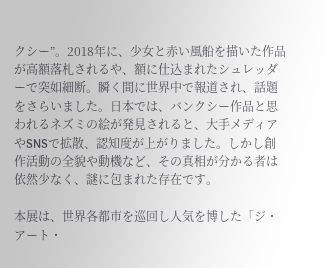クシー”。2018年に、少女と赤い風船を描いた作品が高額落札されるや、額に仕込まれたシュレッダーで突如細断。瞬く間に世界中で報道され、話題をさらいました。日本では、バンクシー作品と思われるネズミの絵が発見されると、大手メディアやSNSで拡散、認知度が上がりました。しかし創作活動の全貌や動機など、その真相が分かる者は依然少なく、謎に包まれた存在です。

本展は、世界各都市を巡回し人気を博した「ジ・アート・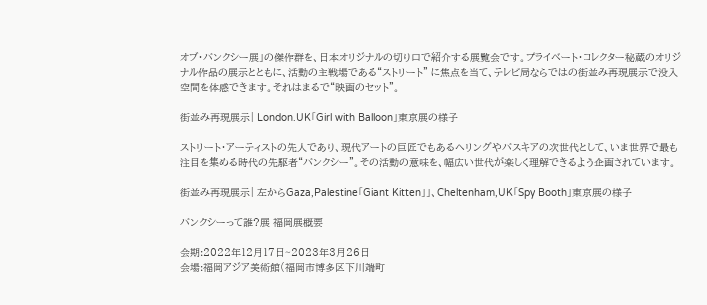オブ・バンクシー展」の傑作群を、日本オリジナルの切り口で紹介する展覧会です。プライベート・コレクター秘蔵のオリジナル作品の展示とともに、活動の主戦場である“ストリート” に焦点を当て、テレビ局ならではの街並み再現展示で没入空間を体感できます。それはまるで“映画のセット”。

街並み再現展示| London.UK「Girl with Balloon」東京展の様子

ストリート・アーティストの先人であり、現代アートの巨匠でもあるヘリングやバスキアの次世代として、いま世界で最も注目を集める時代の先駆者“バンクシー”。その活動の意味を、幅広い世代が楽しく理解できるよう企画されています。

街並み再現展示| 左からGaza,Palestine「Giant Kitten」」、Cheltenham,UK「Spy Booth」東京展の様子

バンクシーって誰?展 福岡展概要

会期:2022年12月17日~2023年3月26日
会場:福岡アジア美術館(福岡市博多区下川端町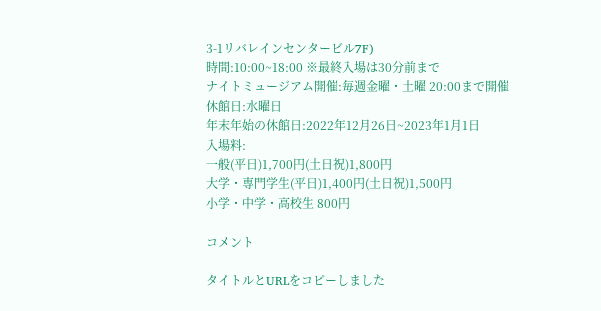3-1リバレインセンタービル7F)
時間:10:00~18:00 ※最終入場は30分前まで
ナイトミュージアム開催:毎週金曜・土曜 20:00まで開催
休館日:水曜日
年末年始の休館日:2022年12月26日~2023年1月1日
入場料:
一般(平日)1,700円(土日祝)1,800円
大学・専門学生(平日)1,400円(土日祝)1,500円
小学・中学・高校生 800円

コメント

タイトルとURLをコピーしました